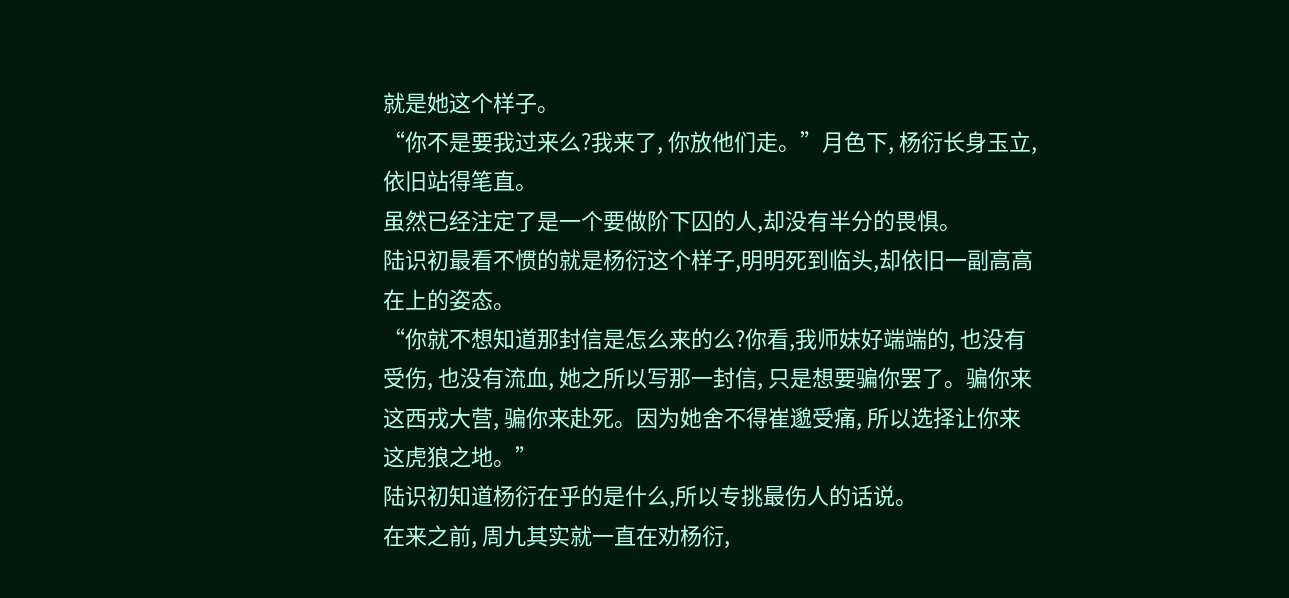就是她这个样子。
“你不是要我过来么?我来了, 你放他们走。”月色下, 杨衍长身玉立,依旧站得笔直。
虽然已经注定了是一个要做阶下囚的人,却没有半分的畏惧。
陆识初最看不惯的就是杨衍这个样子,明明死到临头,却依旧一副高高在上的姿态。
“你就不想知道那封信是怎么来的么?你看,我师妹好端端的, 也没有受伤, 也没有流血, 她之所以写那一封信, 只是想要骗你罢了。骗你来这西戎大营, 骗你来赴死。因为她舍不得崔邈受痛, 所以选择让你来这虎狼之地。”
陆识初知道杨衍在乎的是什么,所以专挑最伤人的话说。
在来之前, 周九其实就一直在劝杨衍,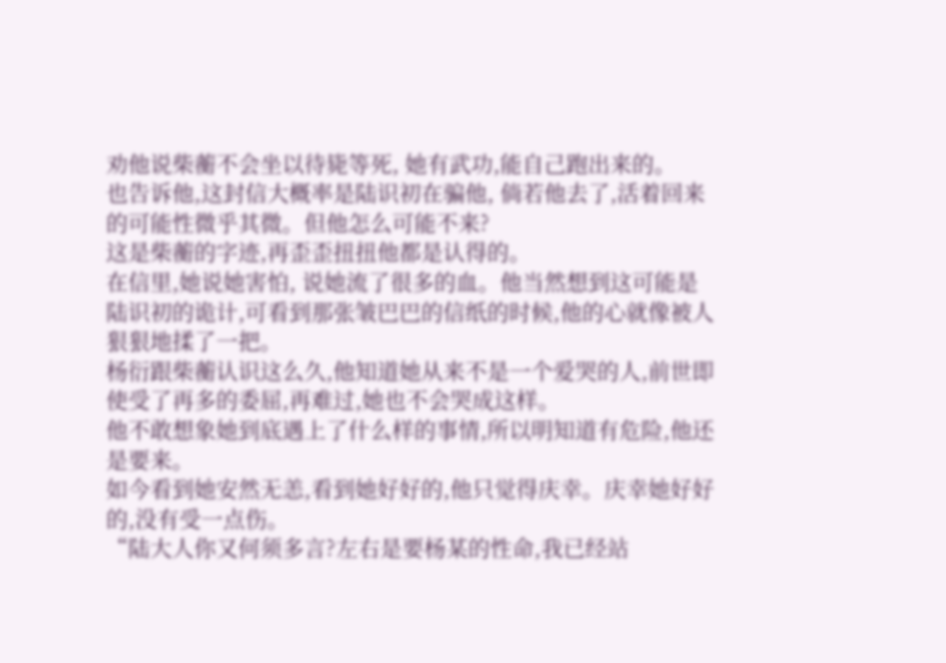劝他说柴蘅不会坐以待毙等死, 她有武功,能自己跑出来的。
也告诉他,这封信大概率是陆识初在骗他, 倘若他去了,活着回来的可能性微乎其微。但他怎么可能不来?
这是柴蘅的字迹,再歪歪扭扭他都是认得的。
在信里,她说她害怕, 说她流了很多的血。他当然想到这可能是陆识初的诡计,可看到那张皱巴巴的信纸的时候,他的心就像被人狠狠地揉了一把。
杨衍跟柴蘅认识这么久,他知道她从来不是一个爱哭的人,前世即使受了再多的委屈,再难过,她也不会哭成这样。
他不敢想象她到底遇上了什么样的事情,所以明知道有危险,他还是要来。
如今看到她安然无恙,看到她好好的,他只觉得庆幸。庆幸她好好的,没有受一点伤。
“陆大人你又何须多言?左右是要杨某的性命,我已经站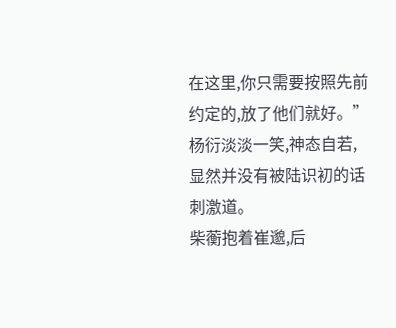在这里,你只需要按照先前约定的,放了他们就好。”杨衍淡淡一笑,神态自若,显然并没有被陆识初的话刺激道。
柴蘅抱着崔邈,后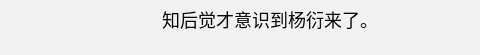知后觉才意识到杨衍来了。